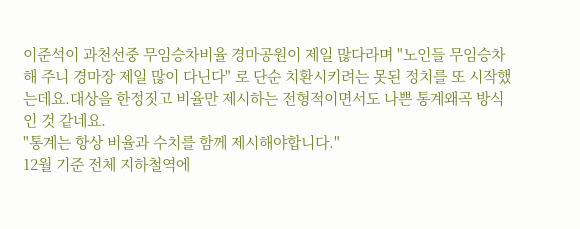이준석이 과천선중 무임승차비율 경마공원이 제일 많다라며 "노인들 무임승차 해 주니 경마장 제일 많이 다닌다" 로 단순 치환시키려는 못된 정치를 또 시작했는데요.대상을 한정짓고 비율만 제시하는 전형적이면서도 나쁜 통계왜곡 방식인 것 같네요.
"통계는 항상 비율과 수치를 함께 제시해야합니다."
12월 기준 전체 지하철역에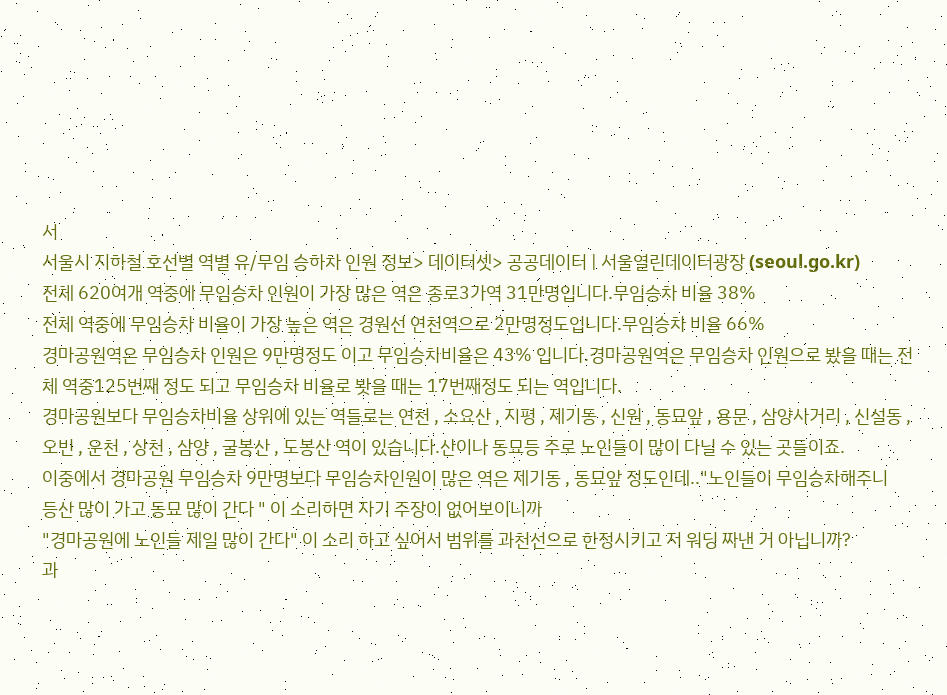서
서울시 지하철 호선별 역별 유/무임 승하차 인원 정보> 데이터셋> 공공데이터 | 서울열린데이터광장 (seoul.go.kr)
전체 620여개 역중에 무임승차 인원이 가장 많은 역은 종로3가역 31만명입니다.무임승차 비율 38%
전체 역중에 무임승차 비율이 가장 높은 역은 경원선 연천역으로 2만명정도입니다.무임승차 비율 66%
경마공원역은 무임승차 인원은 9만명정도 이고 무임승차비율은 43% 입니다.경마공원역은 무임승차 인원으로 봤을 때는 전체 역중125번째 정도 되고 무임승차 비율로 봣을 때는 17번째정도 되는 역입니다.
경마공원보다 무임승차비율 상위에 있는 역들로는 연천 , 소요산 , 지평 , 제기동 , 신원 , 동묘앞 , 용문 , 삼양사거리 , 신설동 , 오빈 , 운천 , 상천 , 삼양 , 굴봉산 , 도봉산 역이 있습니다.산이나 동묘등 주로 노인들이 많이 다닐 수 있는 곳들이죠.
이중에서 경마공원 무임승차 9만명보다 무임승차인원이 많은 역은 제기동 , 동묘앞 정도인데.."노인들이 무임승차해주니
등산 많이 가고 동묘 많이 간다 " 이 소리하면 자기 주장이 없어보이니까
"경마공원에 노인들 제일 많이 간다" 이 소리 하고 싶어서 범위를 과천선으로 한정시키고 저 워딩 짜낸 거 아닙니까?
과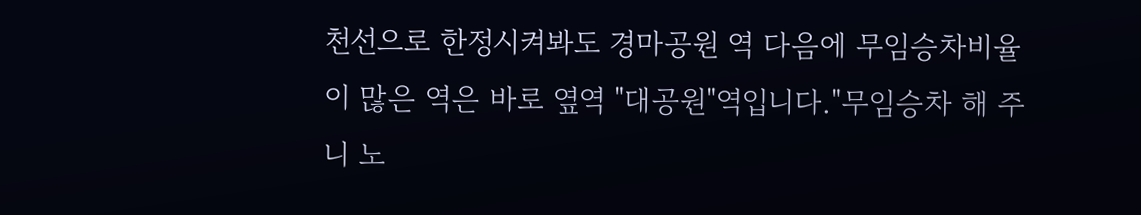천선으로 한정시켜봐도 경마공원 역 다음에 무임승차비율이 많은 역은 바로 옆역 "대공원"역입니다."무임승차 해 주니 노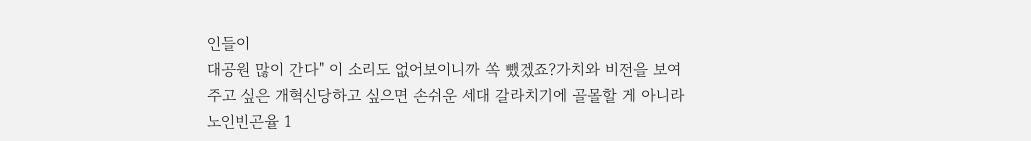인들이
대공원 많이 간다" 이 소리도 없어보이니까 쏙 뺐겠죠?가치와 비전을 보여주고 싶은 개혁신당하고 싶으면 손쉬운 세대 갈라치기에 골몰할 게 아니라 노인빈곤율 1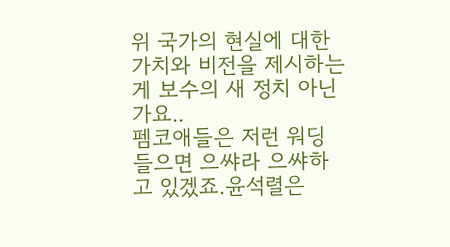위 국가의 현실에 대한 가치와 비전을 제시하는 게 보수의 새 정치 아닌가요..
펨코애들은 저런 워딩 들으면 으쌰라 으쌰하고 있겠죠.윤석렬은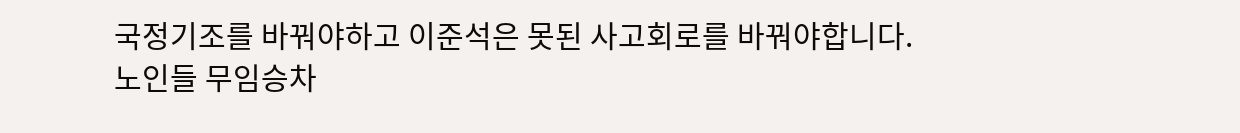국정기조를 바꿔야하고 이준석은 못된 사고회로를 바꿔야합니다.
노인들 무임승차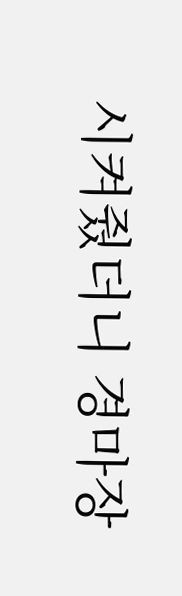시켜줬더니 경마장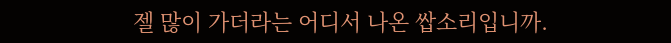젤 많이 가더라는 어디서 나온 쌉소리입니까.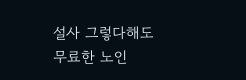설사 그렇다해도 무료한 노인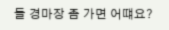들 경마장 좀 가면 어떄요?